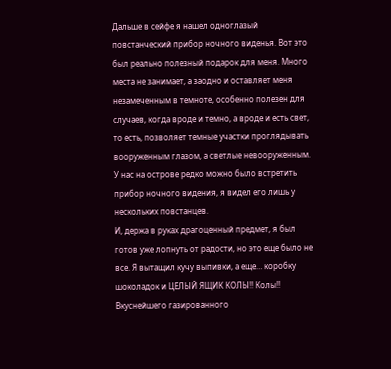Дальше в сейфе я нашел одноглазый повстанческий прибор ночного виденья. Вот это был реально полезный подарок для меня. Много места не занимает, а заодно и оставляет меня незамеченным в темноте, особенно полезен для случаев, когда вроде и темно, а вроде и есть свет, то есть, позволяет темные участки проглядывать вооруженным глазом, а светлые невооруженным. У нас на острове редко можно было встретить прибор ночного видения, я видел его лишь у нескольких повстанцев.
И, держа в руках драгоценный предмет, я был готов уже лопнуть от радости, но это еще было не все. Я вытащил кучу выпивки, а еще… коробку шоколадок и ЦЕЛЫЙ ЯЩИК КОЛЫ!! Колы!! Вкуснейшего газированного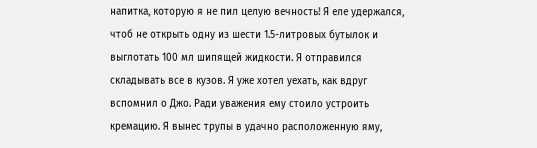напитка, которую я не пил целую вечность! Я еле удержался, чтоб не открыть одну из шести 1.5-литровых бутылок и выглотать 100 мл шипящей жидкости. Я отправился складывать все в кузов. Я уже хотел уехать, как вдруг вспомнил о Джо. Ради уважения ему стоило устроить кремацию. Я вынес трупы в удачно расположенную яму,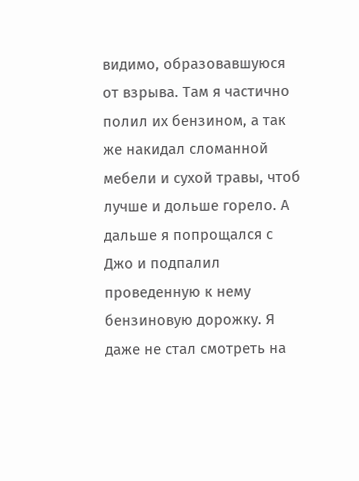видимо, образовавшуюся от взрыва. Там я частично полил их бензином, а так же накидал сломанной мебели и сухой травы, чтоб лучше и дольше горело. А дальше я попрощался с Джо и подпалил проведенную к нему бензиновую дорожку. Я даже не стал смотреть на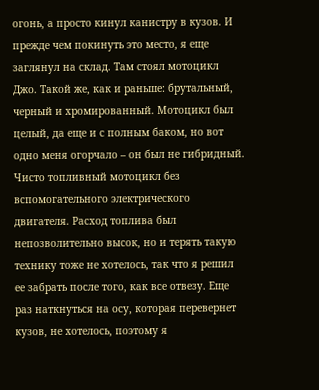огонь, а просто кинул канистру в кузов. И прежде чем покинуть это место, я еще заглянул на склад. Там стоял мотоцикл Джо. Такой же, как и раньше: брутальный, черный и хромированный. Мотоцикл был целый, да еще и с полным баком, но вот одно меня огорчало – он был не гибридный. Чисто топливный мотоцикл без вспомогательного электрического двигателя. Расход топлива был непозволительно высок, но и терять такую технику тоже не хотелось, так что я решил ее забрать после того, как все отвезу. Еще раз наткнуться на осу, которая перевернет кузов, не хотелось, поэтому я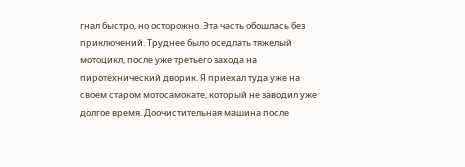гнал быстро, но осторожно. Эта часть обошлась без приключений. Труднее было оседлать тяжелый мотоцикл, после уже третьего захода на пиротехнический дворик. Я приехал туда уже на своем старом мотосамокате, который не заводил уже долгое время. Доочистительная машина после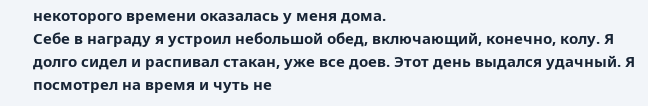некоторого времени оказалась у меня дома.
Себе в награду я устроил небольшой обед, включающий, конечно, колу. Я долго сидел и распивал стакан, уже все доев. Этот день выдался удачный. Я посмотрел на время и чуть не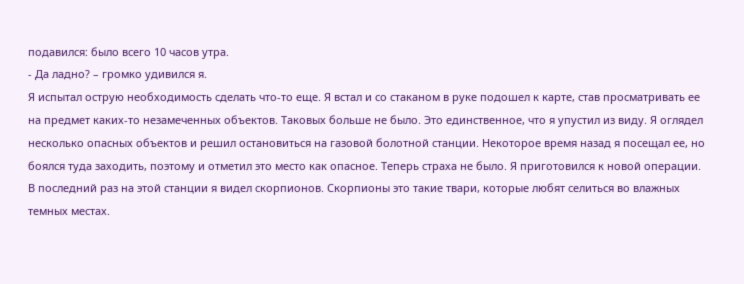подавился: было всего 10 часов утра.
- Да ладно? – громко удивился я.
Я испытал острую необходимость сделать что-то еще. Я встал и со стаканом в руке подошел к карте, став просматривать ее на предмет каких-то незамеченных объектов. Таковых больше не было. Это единственное, что я упустил из виду. Я оглядел несколько опасных объектов и решил остановиться на газовой болотной станции. Некоторое время назад я посещал ее, но боялся туда заходить, поэтому и отметил это место как опасное. Теперь страха не было. Я приготовился к новой операции.
В последний раз на этой станции я видел скорпионов. Скорпионы это такие твари, которые любят селиться во влажных темных местах.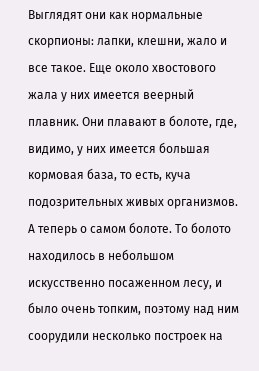Выглядят они как нормальные скорпионы: лапки, клешни, жало и все такое. Еще около хвостового жала у них имеется веерный плавник. Они плавают в болоте, где, видимо, у них имеется большая кормовая база, то есть, куча подозрительных живых организмов.
А теперь о самом болоте. То болото находилось в небольшом искусственно посаженном лесу, и было очень топким, поэтому над ним соорудили несколько построек на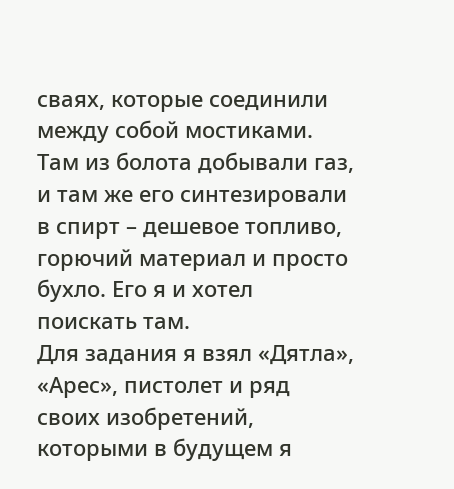сваях, которые соединили между собой мостиками. Там из болота добывали газ, и там же его синтезировали в спирт – дешевое топливо, горючий материал и просто бухло. Его я и хотел поискать там.
Для задания я взял «Дятла», «Арес», пистолет и ряд своих изобретений, которыми в будущем я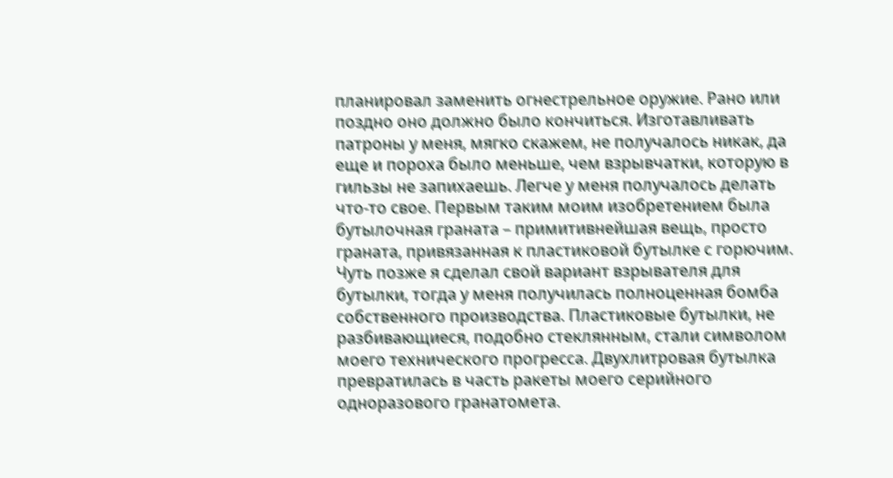планировал заменить огнестрельное оружие. Рано или поздно оно должно было кончиться. Изготавливать патроны у меня, мягко скажем, не получалось никак, да еще и пороха было меньше, чем взрывчатки, которую в гильзы не запихаешь. Легче у меня получалось делать что-то свое. Первым таким моим изобретением была бутылочная граната – примитивнейшая вещь, просто граната, привязанная к пластиковой бутылке с горючим. Чуть позже я сделал свой вариант взрывателя для бутылки, тогда у меня получилась полноценная бомба собственного производства. Пластиковые бутылки, не разбивающиеся, подобно стеклянным, стали символом моего технического прогресса. Двухлитровая бутылка превратилась в часть ракеты моего серийного одноразового гранатомета.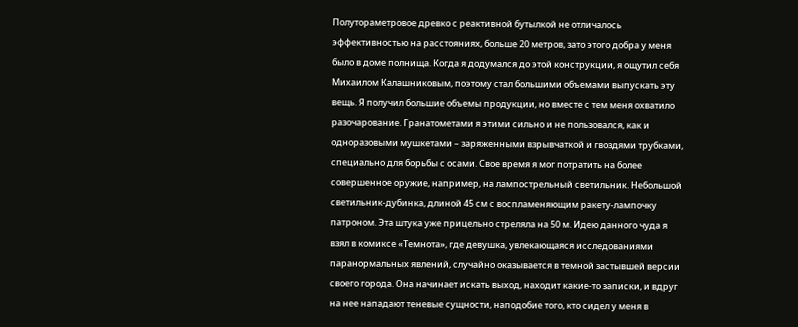Полутораметровое древко с реактивной бутылкой не отличалось эффективностью на расстояниях, больше 20 метров, зато этого добра у меня было в доме полнища. Когда я додумался до этой конструкции, я ощутил себя Михаилом Калашниковым, поэтому стал большими объемами выпускать эту вещь. Я получил большие объемы продукции, но вместе с тем меня охватило разочарование. Гранатометами я этими сильно и не пользовался, как и одноразовыми мушкетами – заряженными взрывчаткой и гвоздями трубками, специально для борьбы с осами. Свое время я мог потратить на более совершенное оружие, например, на лампострельный светильник. Небольшой светильник-дубинка, длиной 45 см с воспламеняющим ракету-лампочку патроном. Эта штука уже прицельно стреляла на 50 м. Идею данного чуда я взял в комиксе «Темнота», где девушка, увлекающаяся исследованиями паранормальных явлений, случайно оказывается в темной застывшей версии своего города. Она начинает искать выход, находит какие-то записки, и вдруг на нее нападают теневые сущности, наподобие того, кто сидел у меня в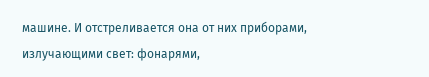машине. И отстреливается она от них приборами, излучающими свет: фонарями,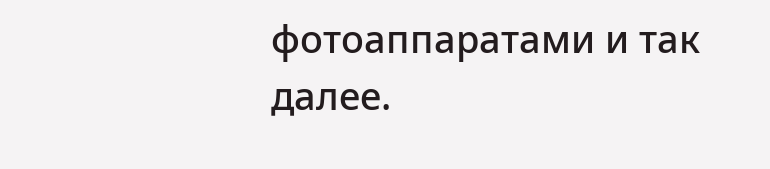фотоаппаратами и так далее.